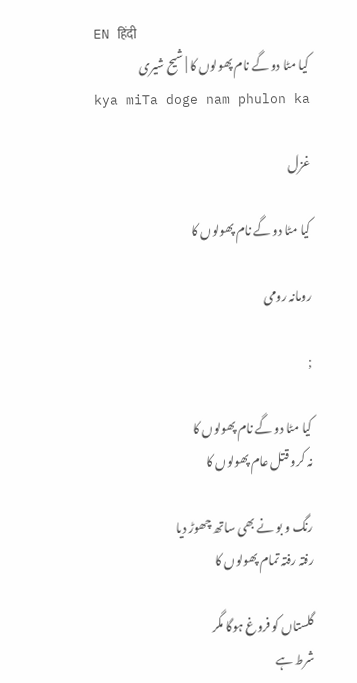EN हिंदी
کیا مٹا دو گے نام پھولوں کا | شیح شیری
kya miTa doge nam phulon ka

غزل

کیا مٹا دو گے نام پھولوں کا

رومانہ رومی

;

کیا مٹا دو گے نام پھولوں کا
نہ کرو قتل عام پھولوں کا

رنگ و بو نے بھی ساتھ چھوڑ دیا
رفتہ رفتہ تمام پھولوں کا

گلستاں کو فروغ ہوگا مگر
شرط ہے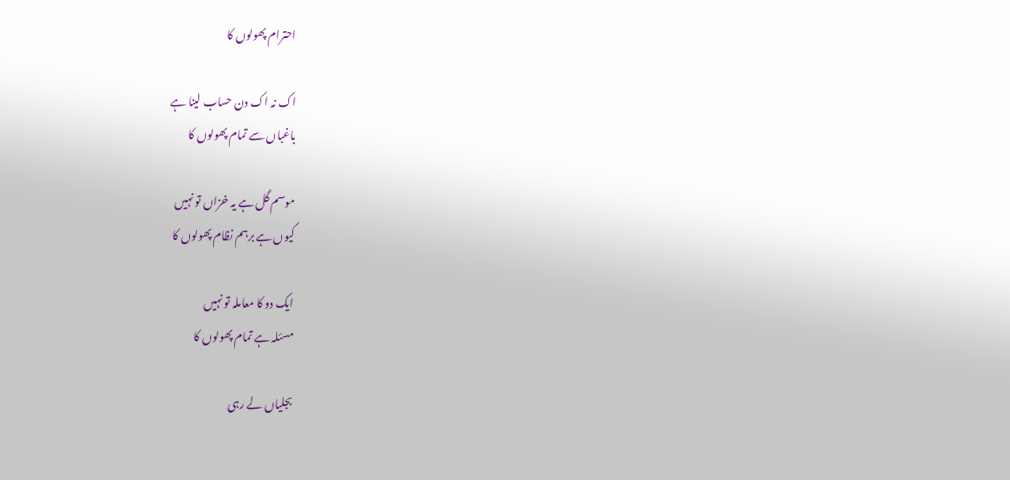احترام پھولوں کا

اک نہ اک دن حساب لینا ہے
باغباں سے تمام پھولوں کا

موسم گل ہے یہ خزاں تو نہیں
کیوں ہے برہم نظام پھولوں کا

ایک دو کا معاملہ تو نہیں
مسئلہ ہے تمام پھولوں کا

بجلیاں لے رہی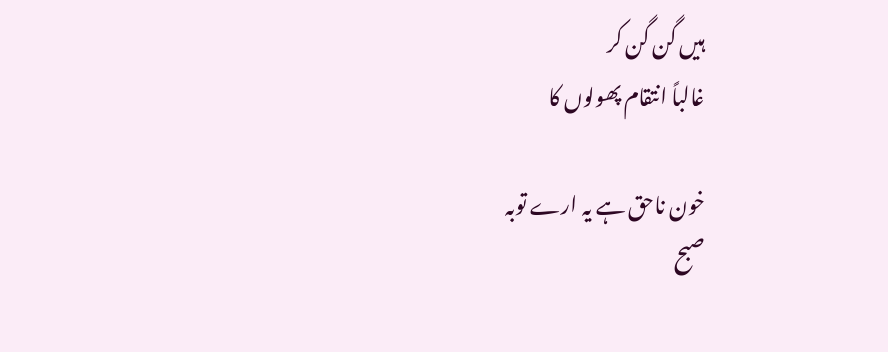ہیں گن گن کر
غالباً انتقام پھولوں کا

خون ناحق ہے یہ ارے توبہ
صبح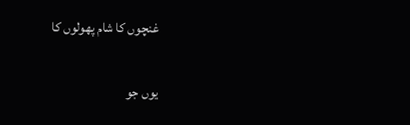غنچوں کا شام پھولوں کا

یوں جو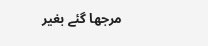مرجھا گئے بغیر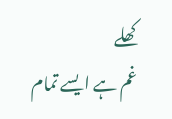کھلے
غم ہے ایسے تمام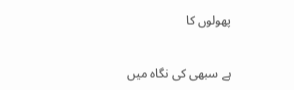پھولوں کا

ہے سبھی کی نگاہ میں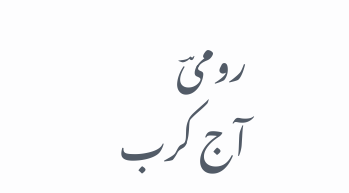رومیؔ
آج کرب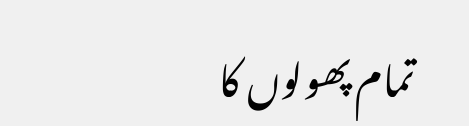تمام پھولوں کا